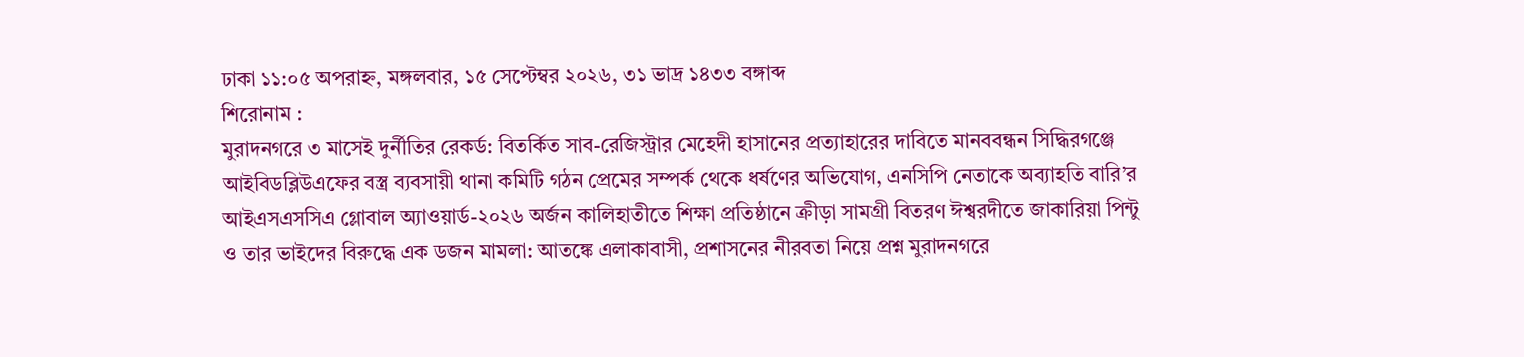ঢাকা ১১:০৫ অপরাহ্ন, মঙ্গলবার, ১৫ সেপ্টেম্বর ২০২৬, ৩১ ভাদ্র ১৪৩৩ বঙ্গাব্দ
শিরোনাম :
মুরাদনগরে ৩ মাসেই দুর্নীতির রেকর্ড: বিতর্কিত সাব-রেজিস্ট্রার মেহেদী হাসানের প্রত্যাহারের দাবিতে মানববন্ধন সিদ্ধিরগঞ্জে আইবিডব্লিউএফের বস্ত্র ব্যবসায়ী থানা কমিটি গঠন প্রেমের সম্পর্ক থেকে ধর্ষণের অভিযোগ, এনসিপি নেতাকে অব্যাহতি বারি’র আইএসএসসিএ গ্লোবাল অ্যাওয়ার্ড-২০২৬ অর্জন কালিহাতীতে শিক্ষা প্রতিষ্ঠানে ক্রীড়া সামগ্রী বিতরণ ঈশ্বরদীতে জাকারিয়া পিন্টু ও তার ভাইদের বিরুদ্ধে এক ডজন মামলা: আতঙ্কে এলাকাবাসী, প্রশাসনের নীরবতা নিয়ে প্রশ্ন মুরাদনগরে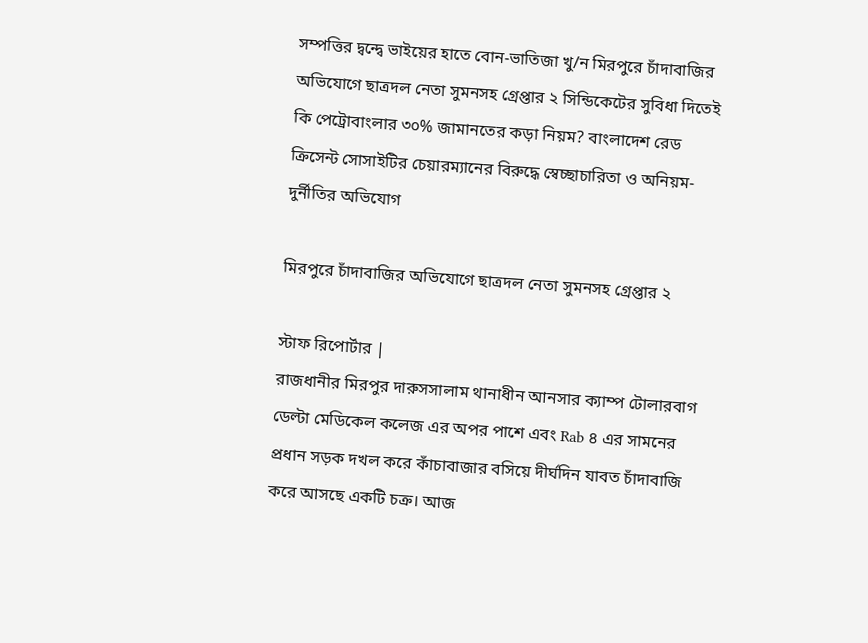সম্পত্তির দ্বন্দ্বে ভাইয়ের হাতে বোন-ভাতিজা খু/ন মিরপুরে চাঁদাবাজির অভিযোগে ছাত্রদল নেতা সুমনসহ গ্রেপ্তার ২ সিন্ডিকেটের সুবিধা দিতেই কি পেট্রোবাংলার ৩০% জামানতের কড়া নিয়ম? বাংলাদেশ রেড ক্রিসেন্ট সোসাইটির চেয়ারম্যানের বিরুদ্ধে স্বেচ্ছাচারিতা ও অনিয়ম-দুর্নীতির অভিযোগ

মিরপুরে চাঁদাবাজির অভিযোগে ছাত্রদল নেতা সুমনসহ গ্রেপ্তার ২

স্টাফ রিপোর্টার |
রাজধানীর মিরপুর দারুসসালাম থানাধীন আনসার ক্যাম্প টোলারবাগ ডেল্টা মেডিকেল কলেজ এর অপর পাশে এবং Rab ৪ এর সামনের প্রধান সড়ক দখল করে কাঁচাবাজার বসিয়ে দীর্ঘদিন যাবত চাঁদাবাজি করে আসছে একটি চক্র। আজ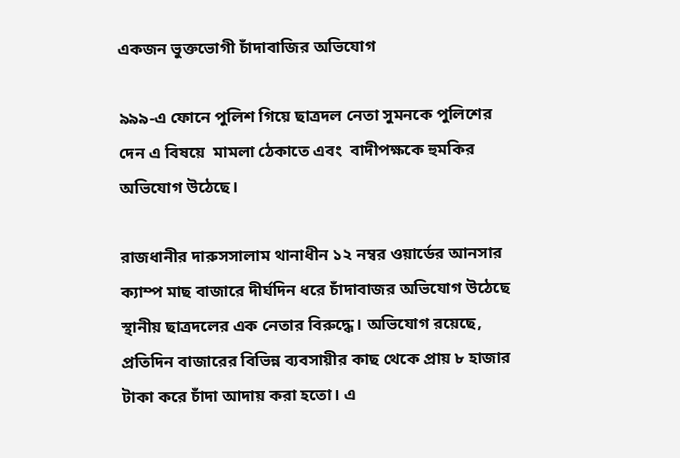একজন ভুক্তভোগী চাঁদাবাজির অভিযোগ

৯৯৯-এ ফোনে পুলিশ গিয়ে ছাত্রদল নেতা সুমনকে পুলিশের দেন এ বিষয়ে  মামলা ঠেকাতে এবং  বাদীপক্ষকে হুমকির অভিযোগ উঠেছে।

রাজধানীর দারুসসালাম থানাধীন ১২ নম্বর ওয়ার্ডের আনসার ক্যাম্প মাছ বাজারে দীর্ঘদিন ধরে চাঁদাবাজর অভিযোগ উঠেছে স্থানীয় ছাত্রদলের এক নেতার বিরুদ্ধে। অভিযোগ রয়েছে, প্রতিদিন বাজারের বিভিন্ন ব্যবসায়ীর কাছ থেকে প্রায় ৮ হাজার টাকা করে চাঁদা আদায় করা হতো। এ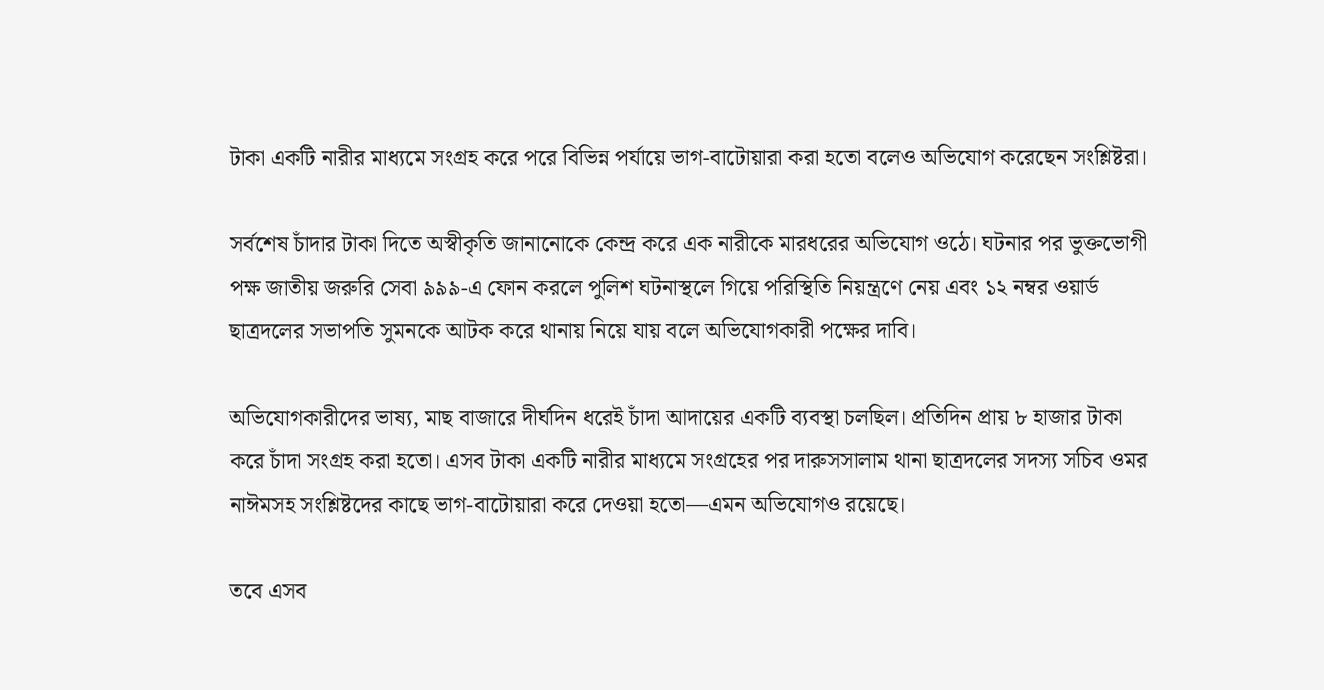টাকা একটি নারীর মাধ্যমে সংগ্রহ করে পরে বিভিন্ন পর্যায়ে ভাগ-বাটোয়ারা করা হতো বলেও অভিযোগ করেছেন সংশ্লিষ্টরা।

সর্বশেষ চাঁদার টাকা দিতে অস্বীকৃতি জানানোকে কেন্দ্র করে এক নারীকে মারধরের অভিযোগ ওঠে। ঘটনার পর ভুক্তভোগী পক্ষ জাতীয় জরুরি সেবা ৯৯৯-এ ফোন করলে পুলিশ ঘটনাস্থলে গিয়ে পরিস্থিতি নিয়ন্ত্রণে নেয় এবং ১২ নম্বর ওয়ার্ড ছাত্রদলের সভাপতি সুমনকে আটক করে থানায় নিয়ে যায় বলে অভিযোগকারী পক্ষের দাবি।

অভিযোগকারীদের ভাষ্য, মাছ বাজারে দীর্ঘদিন ধরেই চাঁদা আদায়ের একটি ব্যবস্থা চলছিল। প্রতিদিন প্রায় ৮ হাজার টাকা করে চাঁদা সংগ্রহ করা হতো। এসব টাকা একটি নারীর মাধ্যমে সংগ্রহের পর দারুসসালাম থানা ছাত্রদলের সদস্য সচিব ওমর নাঈমসহ সংশ্লিষ্টদের কাছে ভাগ-বাটোয়ারা করে দেওয়া হতো—এমন অভিযোগও রয়েছে।

তবে এসব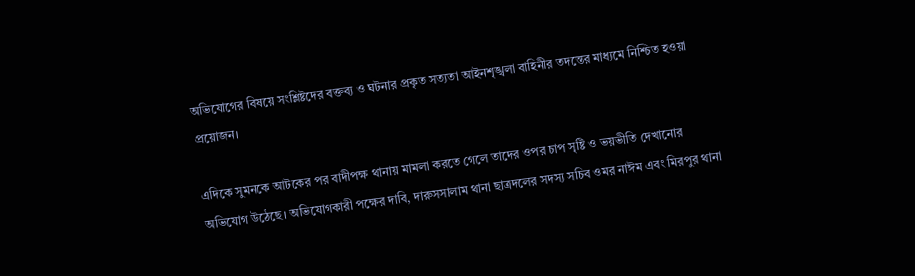অভিযোগের বিষয়ে সংশ্লিষ্টদের বক্তব্য ও ঘটনার প্রকৃত সত্যতা আইনশৃঙ্খলা বাহিনীর তদন্তের মাধ্যমে নিশ্চিত হওয়া প্রয়োজন।

এদিকে সুমনকে আটকের পর বাদীপক্ষ থানায় মামলা করতে গেলে তাদের ওপর চাপ সৃষ্টি ও ভয়ভীতি দেখানোর অভিযোগ উঠেছে। অভিযোগকারী পক্ষের দাবি, দারুসসালাম থানা ছাত্রদলের সদস্য সচিব ওমর নাঈম এবং মিরপুর থানা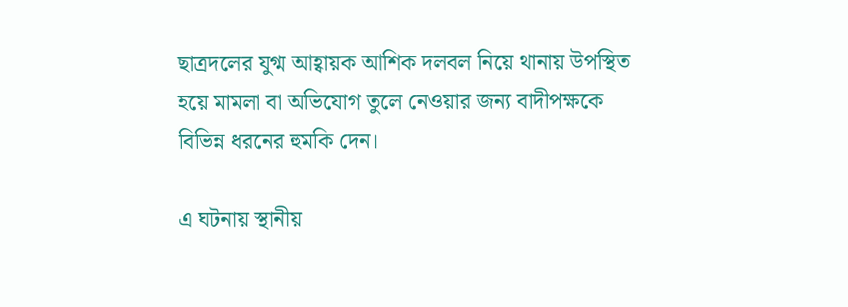ছাত্রদলের যুগ্ম আহ্বায়ক আশিক দলবল নিয়ে থানায় উপস্থিত হয়ে মামলা বা অভিযোগ তুলে নেওয়ার জন্য বাদীপক্ষকে বিভিন্ন ধরনের হুমকি দেন।

এ ঘটনায় স্থানীয়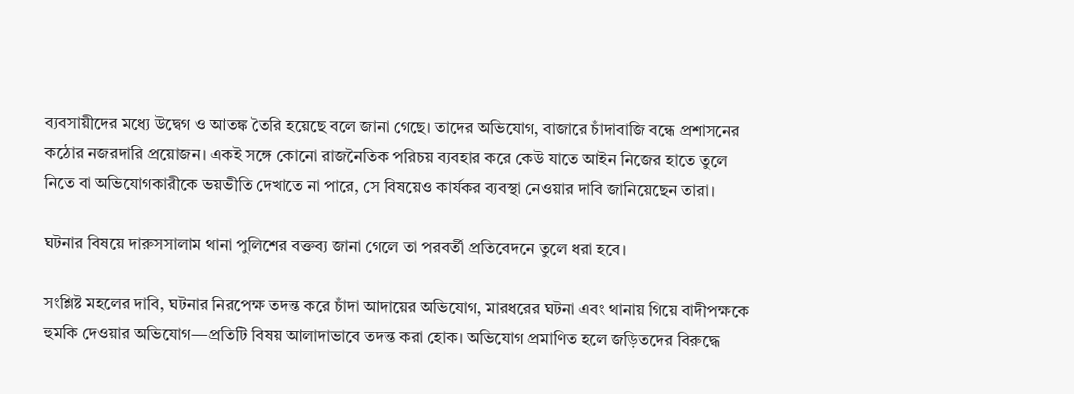ব্যবসায়ীদের মধ্যে উদ্বেগ ও আতঙ্ক তৈরি হয়েছে বলে জানা গেছে। তাদের অভিযোগ, বাজারে চাঁদাবাজি বন্ধে প্রশাসনের কঠোর নজরদারি প্রয়োজন। একই সঙ্গে কোনো রাজনৈতিক পরিচয় ব্যবহার করে কেউ যাতে আইন নিজের হাতে তুলে নিতে বা অভিযোগকারীকে ভয়ভীতি দেখাতে না পারে, সে বিষয়েও কার্যকর ব্যবস্থা নেওয়ার দাবি জানিয়েছেন তারা।

ঘটনার বিষয়ে দারুসসালাম থানা পুলিশের বক্তব্য জানা গেলে তা পরবর্তী প্রতিবেদনে তুলে ধরা হবে।

সংশ্লিষ্ট মহলের দাবি, ঘটনার নিরপেক্ষ তদন্ত করে চাঁদা আদায়ের অভিযোগ, মারধরের ঘটনা এবং থানায় গিয়ে বাদীপক্ষকে হুমকি দেওয়ার অভিযোগ—প্রতিটি বিষয় আলাদাভাবে তদন্ত করা হোক। অভিযোগ প্রমাণিত হলে জড়িতদের বিরুদ্ধে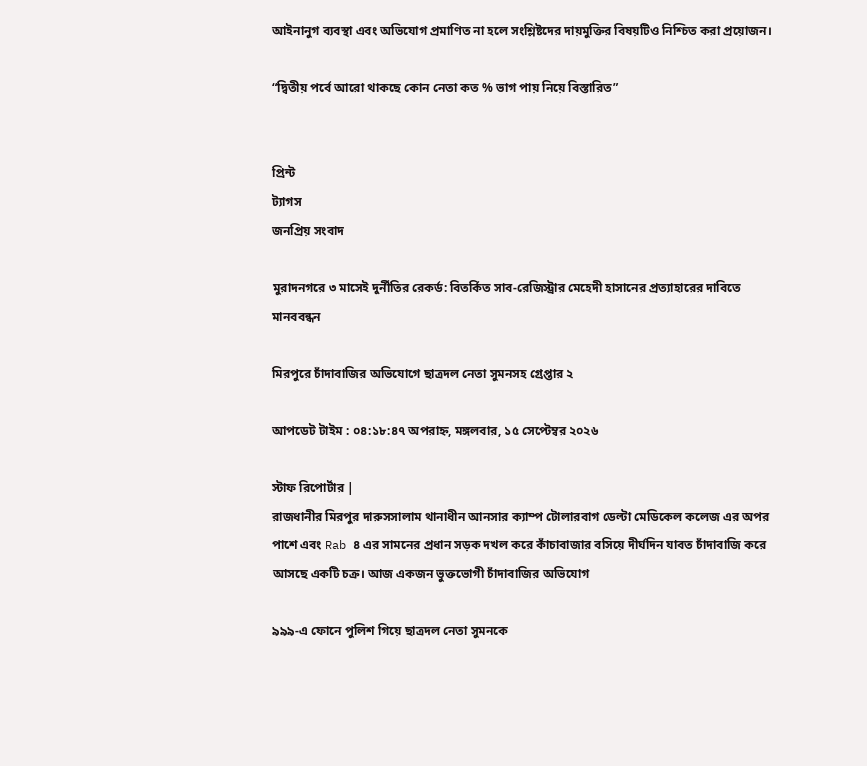আইনানুগ ব্যবস্থা এবং অভিযোগ প্রমাণিত না হলে সংশ্লিষ্টদের দায়মুক্তির বিষয়টিও নিশ্চিত করা প্রয়োজন।

“দ্বিতীয় পর্বে আরো থাকছে কোন নেতা কত % ভাগ পায় নিয়ে বিস্তারিত”


প্রিন্ট
ট্যাগস
জনপ্রিয় সংবাদ

মুরাদনগরে ৩ মাসেই দুর্নীতির রেকর্ড: বিতর্কিত সাব-রেজিস্ট্রার মেহেদী হাসানের প্রত্যাহারের দাবিতে মানববন্ধন

মিরপুরে চাঁদাবাজির অভিযোগে ছাত্রদল নেতা সুমনসহ গ্রেপ্তার ২

আপডেট টাইম : ০৪:১৮:৪৭ অপরাহ্ন, মঙ্গলবার, ১৫ সেপ্টেম্বর ২০২৬

স্টাফ রিপোর্টার |
রাজধানীর মিরপুর দারুসসালাম থানাধীন আনসার ক্যাম্প টোলারবাগ ডেল্টা মেডিকেল কলেজ এর অপর পাশে এবং Rab ৪ এর সামনের প্রধান সড়ক দখল করে কাঁচাবাজার বসিয়ে দীর্ঘদিন যাবত চাঁদাবাজি করে আসছে একটি চক্র। আজ একজন ভুক্তভোগী চাঁদাবাজির অভিযোগ

৯৯৯-এ ফোনে পুলিশ গিয়ে ছাত্রদল নেতা সুমনকে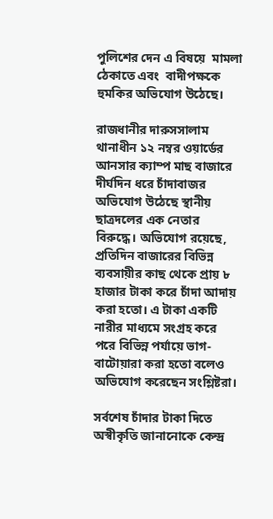পুলিশের দেন এ বিষয়ে  মামলা ঠেকাতে এবং  বাদীপক্ষকে হুমকির অভিযোগ উঠেছে।

রাজধানীর দারুসসালাম থানাধীন ১২ নম্বর ওয়ার্ডের আনসার ক্যাম্প মাছ বাজারে দীর্ঘদিন ধরে চাঁদাবাজর অভিযোগ উঠেছে স্থানীয় ছাত্রদলের এক নেতার বিরুদ্ধে। অভিযোগ রয়েছে, প্রতিদিন বাজারের বিভিন্ন ব্যবসায়ীর কাছ থেকে প্রায় ৮ হাজার টাকা করে চাঁদা আদায় করা হতো। এ টাকা একটি নারীর মাধ্যমে সংগ্রহ করে পরে বিভিন্ন পর্যায়ে ভাগ-বাটোয়ারা করা হতো বলেও অভিযোগ করেছেন সংশ্লিষ্টরা।

সর্বশেষ চাঁদার টাকা দিতে অস্বীকৃতি জানানোকে কেন্দ্র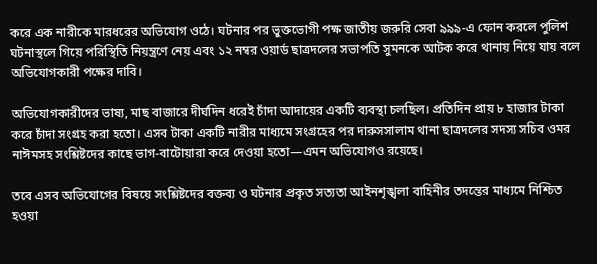করে এক নারীকে মারধরের অভিযোগ ওঠে। ঘটনার পর ভুক্তভোগী পক্ষ জাতীয় জরুরি সেবা ৯৯৯-এ ফোন করলে পুলিশ ঘটনাস্থলে গিয়ে পরিস্থিতি নিয়ন্ত্রণে নেয় এবং ১২ নম্বর ওয়ার্ড ছাত্রদলের সভাপতি সুমনকে আটক করে থানায় নিয়ে যায় বলে অভিযোগকারী পক্ষের দাবি।

অভিযোগকারীদের ভাষ্য, মাছ বাজারে দীর্ঘদিন ধরেই চাঁদা আদায়ের একটি ব্যবস্থা চলছিল। প্রতিদিন প্রায় ৮ হাজার টাকা করে চাঁদা সংগ্রহ করা হতো। এসব টাকা একটি নারীর মাধ্যমে সংগ্রহের পর দারুসসালাম থানা ছাত্রদলের সদস্য সচিব ওমর নাঈমসহ সংশ্লিষ্টদের কাছে ভাগ-বাটোয়ারা করে দেওয়া হতো—এমন অভিযোগও রয়েছে।

তবে এসব অভিযোগের বিষয়ে সংশ্লিষ্টদের বক্তব্য ও ঘটনার প্রকৃত সত্যতা আইনশৃঙ্খলা বাহিনীর তদন্তের মাধ্যমে নিশ্চিত হওয়া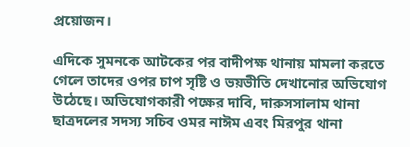প্রয়োজন।

এদিকে সুমনকে আটকের পর বাদীপক্ষ থানায় মামলা করতে গেলে তাদের ওপর চাপ সৃষ্টি ও ভয়ভীতি দেখানোর অভিযোগ উঠেছে। অভিযোগকারী পক্ষের দাবি, দারুসসালাম থানা ছাত্রদলের সদস্য সচিব ওমর নাঈম এবং মিরপুর থানা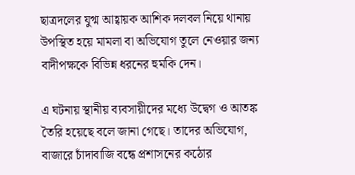ছাত্রদলের যুগ্ম আহ্বায়ক আশিক দলবল নিয়ে থানায় উপস্থিত হয়ে মামলা বা অভিযোগ তুলে নেওয়ার জন্য বাদীপক্ষকে বিভিন্ন ধরনের হুমকি দেন।

এ ঘটনায় স্থানীয় ব্যবসায়ীদের মধ্যে উদ্বেগ ও আতঙ্ক তৈরি হয়েছে বলে জানা গেছে। তাদের অভিযোগ, বাজারে চাঁদাবাজি বন্ধে প্রশাসনের কঠোর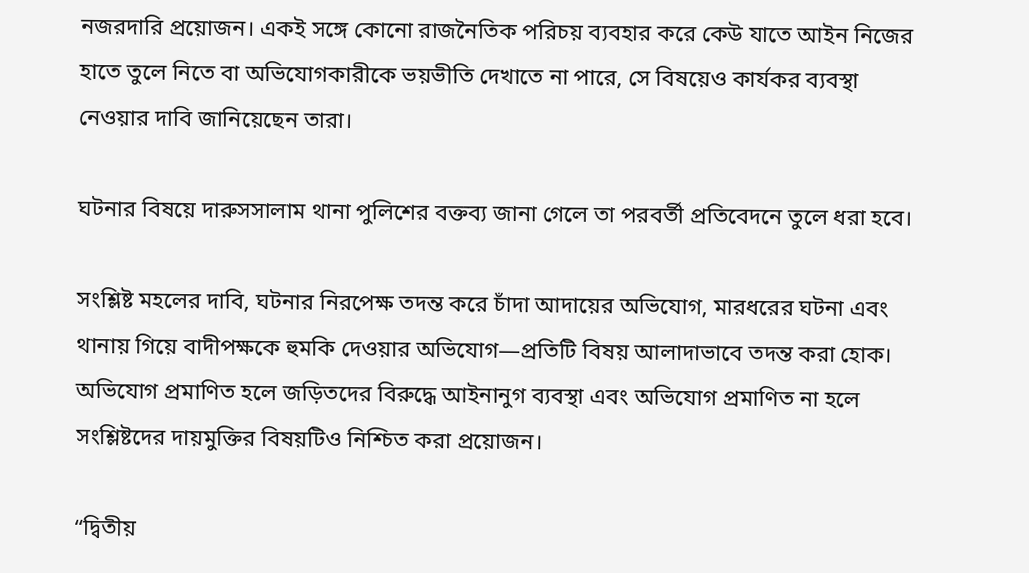নজরদারি প্রয়োজন। একই সঙ্গে কোনো রাজনৈতিক পরিচয় ব্যবহার করে কেউ যাতে আইন নিজের হাতে তুলে নিতে বা অভিযোগকারীকে ভয়ভীতি দেখাতে না পারে, সে বিষয়েও কার্যকর ব্যবস্থা নেওয়ার দাবি জানিয়েছেন তারা।

ঘটনার বিষয়ে দারুসসালাম থানা পুলিশের বক্তব্য জানা গেলে তা পরবর্তী প্রতিবেদনে তুলে ধরা হবে।

সংশ্লিষ্ট মহলের দাবি, ঘটনার নিরপেক্ষ তদন্ত করে চাঁদা আদায়ের অভিযোগ, মারধরের ঘটনা এবং থানায় গিয়ে বাদীপক্ষকে হুমকি দেওয়ার অভিযোগ—প্রতিটি বিষয় আলাদাভাবে তদন্ত করা হোক। অভিযোগ প্রমাণিত হলে জড়িতদের বিরুদ্ধে আইনানুগ ব্যবস্থা এবং অভিযোগ প্রমাণিত না হলে সংশ্লিষ্টদের দায়মুক্তির বিষয়টিও নিশ্চিত করা প্রয়োজন।

“দ্বিতীয়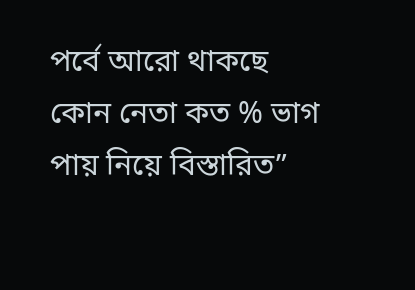পর্বে আরো থাকছে কোন নেতা কত % ভাগ পায় নিয়ে বিস্তারিত”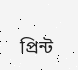প্রিন্ট